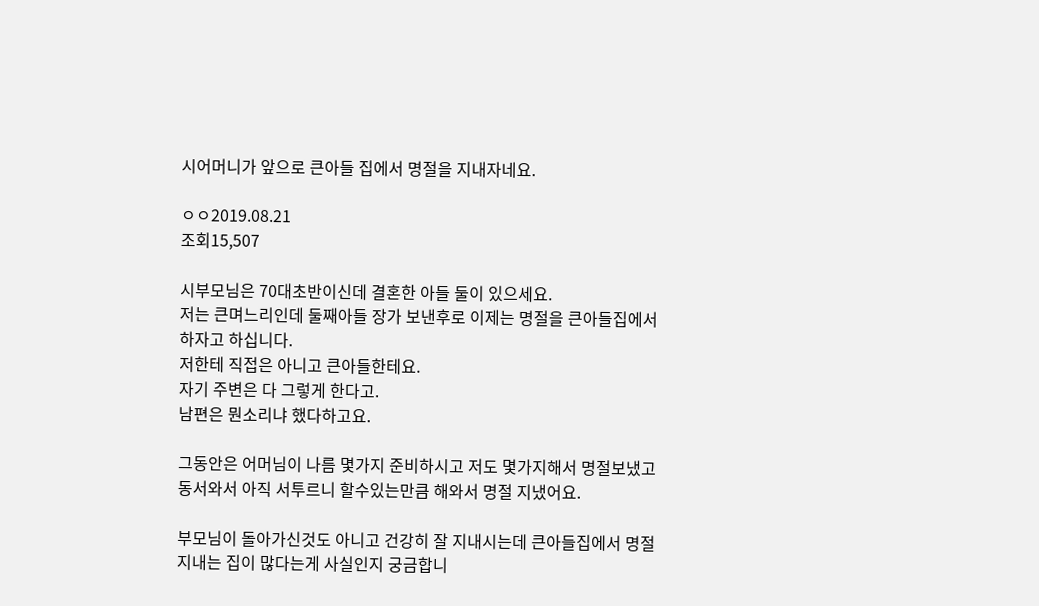시어머니가 앞으로 큰아들 집에서 명절을 지내자네요.

ㅇㅇ2019.08.21
조회15,507

시부모님은 70대초반이신데 결혼한 아들 둘이 있으세요.
저는 큰며느리인데 둘째아들 장가 보낸후로 이제는 명절을 큰아들집에서 하자고 하십니다.
저한테 직접은 아니고 큰아들한테요.
자기 주변은 다 그렇게 한다고.
남편은 뭔소리냐 했다하고요.

그동안은 어머님이 나름 몇가지 준비하시고 저도 몇가지해서 명절보냈고 동서와서 아직 서투르니 할수있는만큼 해와서 명절 지냈어요.

부모님이 돌아가신것도 아니고 건강히 잘 지내시는데 큰아들집에서 명절 지내는 집이 많다는게 사실인지 궁금합니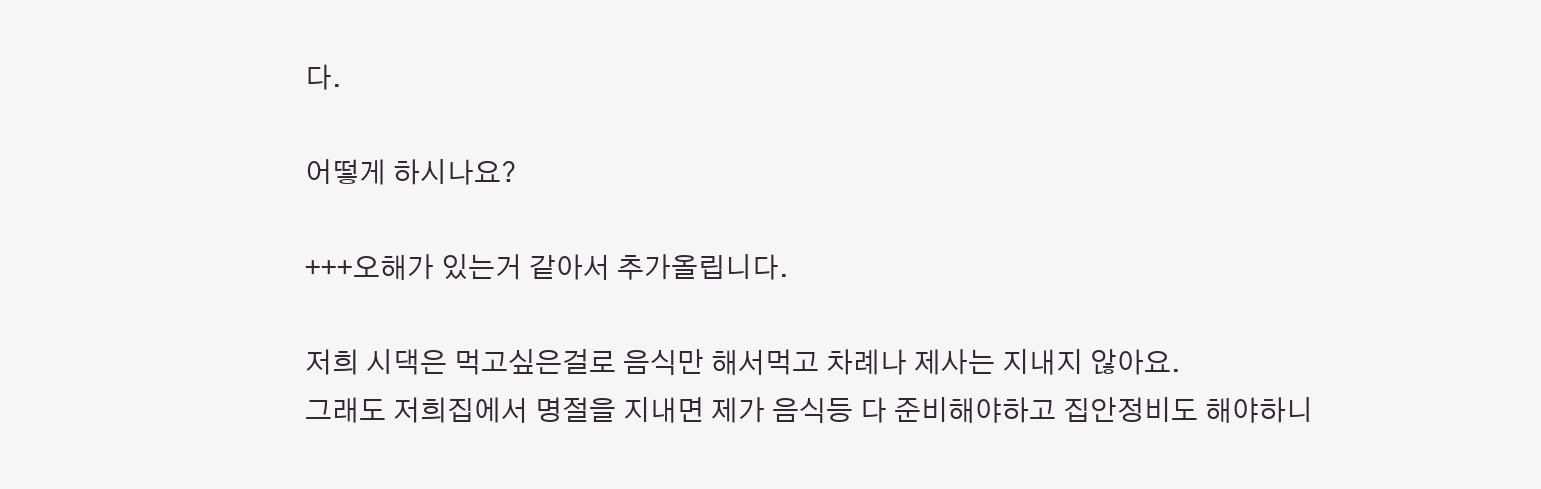다.

어떻게 하시나요?

+++오해가 있는거 같아서 추가올립니다.

저희 시댁은 먹고싶은걸로 음식만 해서먹고 차례나 제사는 지내지 않아요.
그래도 저희집에서 명절을 지내면 제가 음식등 다 준비해야하고 집안정비도 해야하니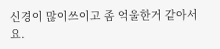신경이 많이쓰이고 좀 억울한거 같아서요.